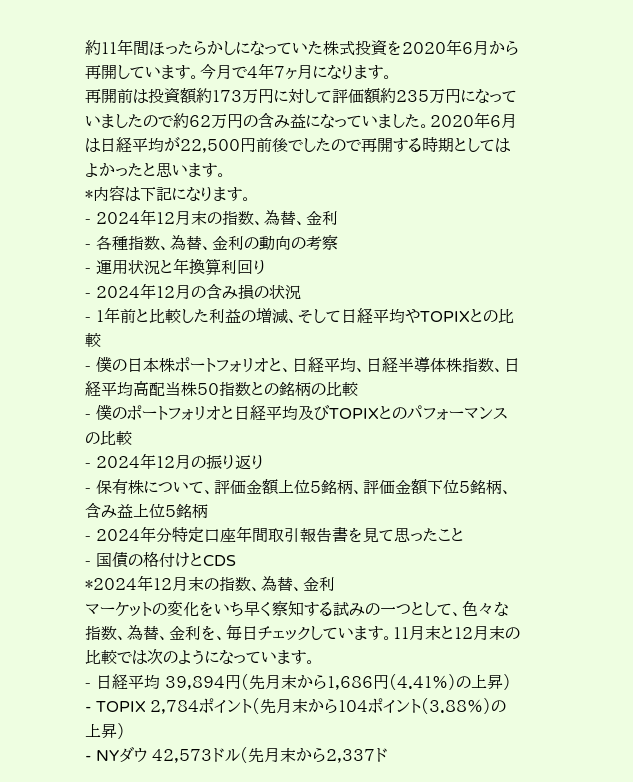約11年間ほったらかしになっていた株式投資を2020年6月から再開しています。今月で4年7ヶ月になります。
再開前は投資額約173万円に対して評価額約235万円になっていましたので約62万円の含み益になっていました。2020年6月は日経平均が22,500円前後でしたので再開する時期としてはよかったと思います。
*内容は下記になります。
- 2024年12月末の指数、為替、金利
- 各種指数、為替、金利の動向の考察
- 運用状況と年換算利回り
- 2024年12月の含み損の状況
- 1年前と比較した利益の増減、そして日経平均やTOPIXとの比較
- 僕の日本株ポートフォリオと、日経平均、日経半導体株指数、日経平均高配当株50指数との銘柄の比較
- 僕のポートフォリオと日経平均及びTOPIXとのパフォーマンスの比較
- 2024年12月の振り返り
- 保有株について、評価金額上位5銘柄、評価金額下位5銘柄、含み益上位5銘柄
- 2024年分特定口座年間取引報告書を見て思ったこと
- 国債の格付けとCDS
*2024年12月末の指数、為替、金利
マーケットの変化をいち早く察知する試みの一つとして、色々な指数、為替、金利を、毎日チェックしています。11月末と12月末の比較では次のようになっています。
- 日経平均 39,894円(先月末から1,686円(4.41%)の上昇)
- TOPIX 2,784ポイント(先月末から104ポイント(3.88%)の上昇)
- NYダウ 42,573ドル(先月末から2,337ド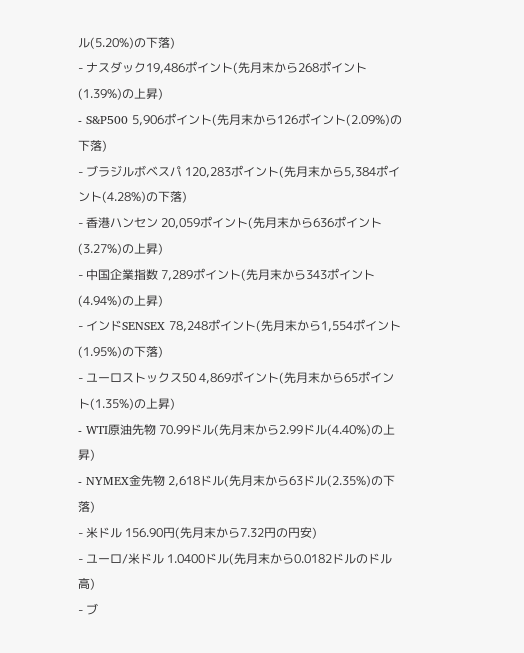ル(5.20%)の下落)
- ナスダック19,486ポイント(先月末から268ポイント(1.39%)の上昇)
- S&P500 5,906ポイント(先月末から126ポイント(2.09%)の下落)
- ブラジルボベスパ 120,283ポイント(先月末から5,384ポイント(4.28%)の下落)
- 香港ハンセン 20,059ポイント(先月末から636ポイント(3.27%)の上昇)
- 中国企業指数 7,289ポイント(先月末から343ポイント(4.94%)の上昇)
- インドSENSEX 78,248ポイント(先月末から1,554ポイント(1.95%)の下落)
- ユーロストックス50 4,869ポイント(先月末から65ポイント(1.35%)の上昇)
- WTI原油先物 70.99ドル(先月末から2.99ドル(4.40%)の上昇)
- NYMEX金先物 2,618ドル(先月末から63ドル(2.35%)の下落)
- 米ドル 156.90円(先月末から7.32円の円安)
- ユーロ/米ドル 1.0400ドル(先月末から0.0182ドルのドル高)
- ブ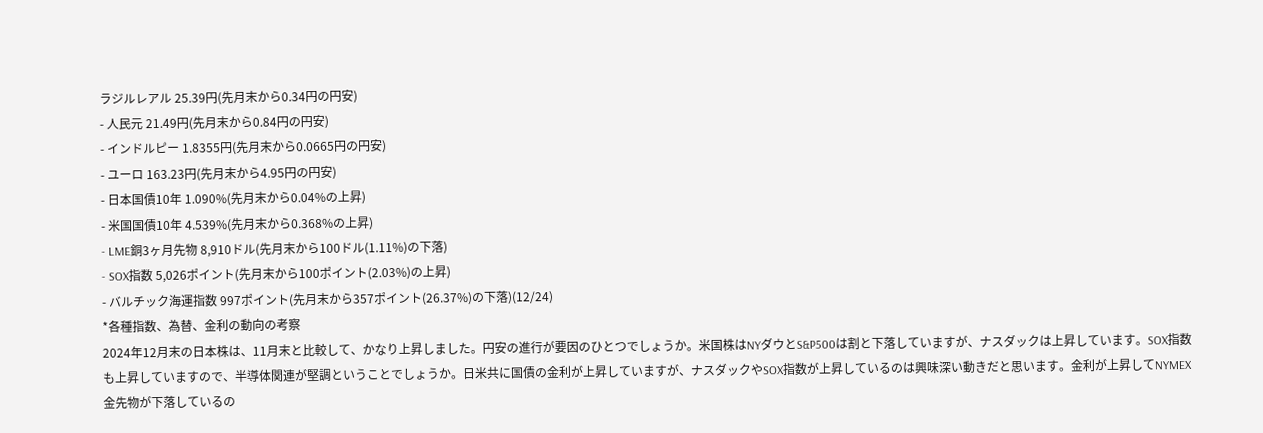ラジルレアル 25.39円(先月末から0.34円の円安)
- 人民元 21.49円(先月末から0.84円の円安)
- インドルピー 1.8355円(先月末から0.0665円の円安)
- ユーロ 163.23円(先月末から4.95円の円安)
- 日本国債10年 1.090%(先月末から0.04%の上昇)
- 米国国債10年 4.539%(先月末から0.368%の上昇)
- LME銅3ヶ月先物 8,910ドル(先月末から100ドル(1.11%)の下落)
- SOX指数 5,026ポイント(先月末から100ポイント(2.03%)の上昇)
- バルチック海運指数 997ポイント(先月末から357ポイント(26.37%)の下落)(12/24)
*各種指数、為替、金利の動向の考察
2024年12月末の日本株は、11月末と比較して、かなり上昇しました。円安の進行が要因のひとつでしょうか。米国株はNYダウとS&P500は割と下落していますが、ナスダックは上昇しています。SOX指数も上昇していますので、半導体関連が堅調ということでしょうか。日米共に国債の金利が上昇していますが、ナスダックやSOX指数が上昇しているのは興味深い動きだと思います。金利が上昇してNYMEX金先物が下落しているの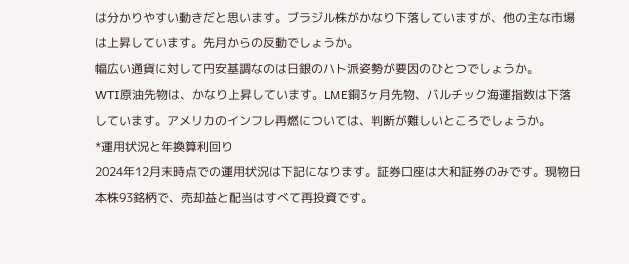は分かりやすい動きだと思います。ブラジル株がかなり下落していますが、他の主な市場は上昇しています。先月からの反動でしょうか。
幅広い通貨に対して円安基調なのは日銀のハト派姿勢が要因のひとつでしょうか。
WTI原油先物は、かなり上昇しています。LME銅3ヶ月先物、バルチック海運指数は下落しています。アメリカのインフレ再燃については、判断が難しいところでしょうか。
*運用状況と年換算利回り
2024年12月末時点での運用状況は下記になります。証券口座は大和証券のみです。現物日本株93銘柄で、売却益と配当はすべて再投資です。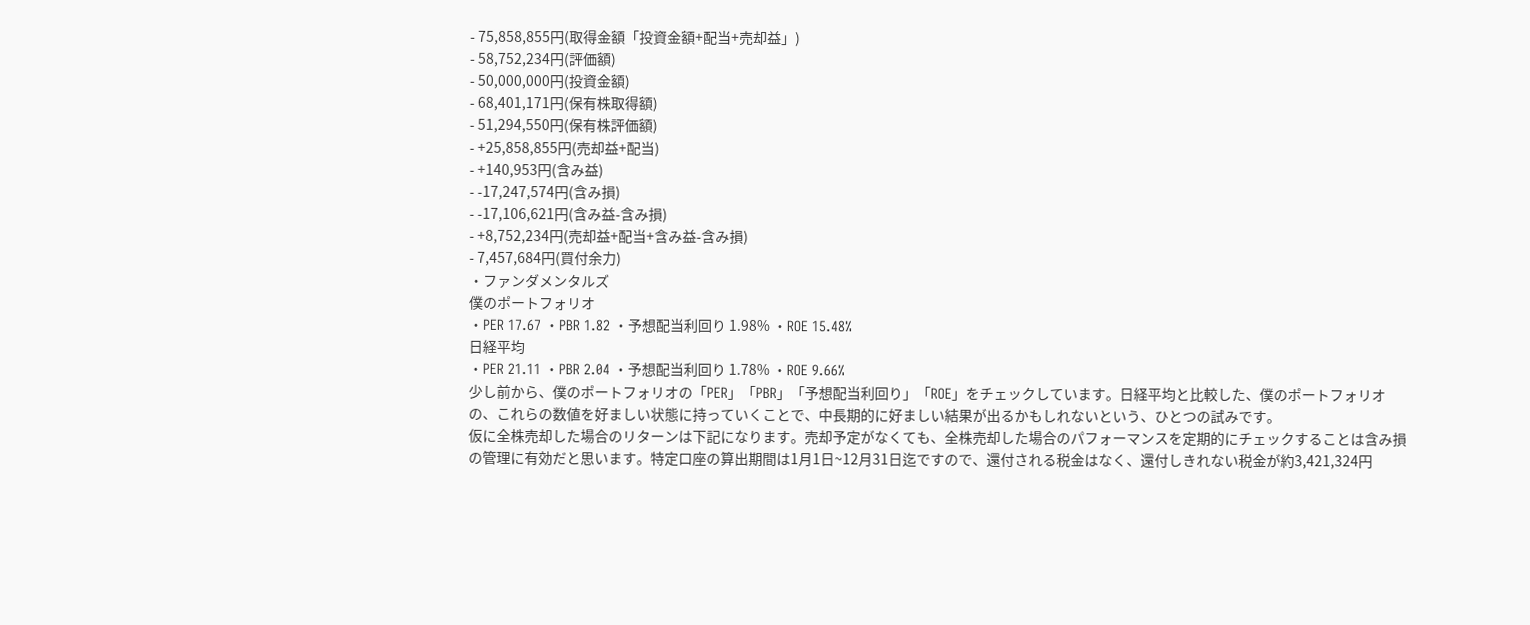- 75,858,855円(取得金額「投資金額+配当+売却益」)
- 58,752,234円(評価額)
- 50,000,000円(投資金額)
- 68,401,171円(保有株取得額)
- 51,294,550円(保有株評価額)
- +25,858,855円(売却益+配当)
- +140,953円(含み益)
- -17,247,574円(含み損)
- -17,106,621円(含み益-含み損)
- +8,752,234円(売却益+配当+含み益-含み損)
- 7,457,684円(買付余力)
・ファンダメンタルズ
僕のポートフォリオ
・PER 17.67 ・PBR 1.82 ・予想配当利回り 1.98% ・ROE 15.48%
日経平均
・PER 21.11 ・PBR 2.04 ・予想配当利回り 1.78% ・ROE 9.66%
少し前から、僕のポートフォリオの「PER」「PBR」「予想配当利回り」「ROE」をチェックしています。日経平均と比較した、僕のポートフォリオの、これらの数値を好ましい状態に持っていくことで、中長期的に好ましい結果が出るかもしれないという、ひとつの試みです。
仮に全株売却した場合のリターンは下記になります。売却予定がなくても、全株売却した場合のパフォーマンスを定期的にチェックすることは含み損の管理に有効だと思います。特定口座の算出期間は1月1日~12月31日迄ですので、還付される税金はなく、還付しきれない税金が約3,421,324円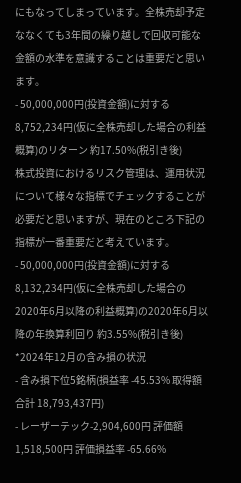にもなってしまっています。全株売却予定ななくても3年間の繰り越しで回収可能な金額の水準を意識することは重要だと思います。
- 50,000,000円(投資金額)に対する8,752,234円(仮に全株売却した場合の利益概算)のリターン 約17.50%(税引き後)
株式投資におけるリスク管理は、運用状況について様々な指標でチェックすることが必要だと思いますが、現在のところ下記の指標が一番重要だと考えています。
- 50,000,000円(投資金額)に対する8,132,234円(仮に全株売却した場合の2020年6月以降の利益概算)の2020年6月以降の年換算利回り 約3.55%(税引き後)
*2024年12月の含み損の状況
- 含み損下位5銘柄(損益率 -45.53% 取得額合計 18,793,437円)
- レーザーテック-2,904,600円 評価額 1,518,500円 評価損益率 -65.66%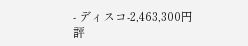- ディスコ-2,463,300円 評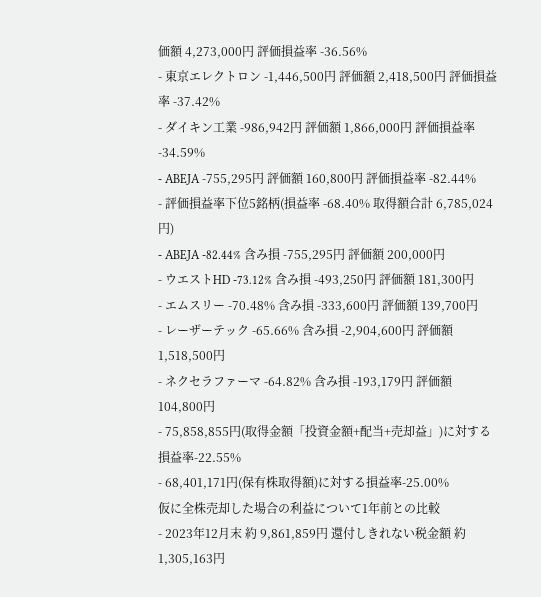価額 4,273,000円 評価損益率 -36.56%
- 東京エレクトロン -1,446,500円 評価額 2,418,500円 評価損益率 -37.42%
- ダイキン工業 -986,942円 評価額 1,866,000円 評価損益率 -34.59%
- ABEJA -755,295円 評価額 160,800円 評価損益率 -82.44%
- 評価損益率下位5銘柄(損益率 -68.40% 取得額合計 6,785,024円)
- ABEJA -82.44% 含み損 -755,295円 評価額 200,000円
- ウエストHD -73.12% 含み損 -493,250円 評価額 181,300円
- エムスリー -70.48% 含み損 -333,600円 評価額 139,700円
- レーザーテック -65.66% 含み損 -2,904,600円 評価額 1,518,500円
- ネクセラファーマ -64.82% 含み損 -193,179円 評価額 104,800円
- 75,858,855円(取得金額「投資金額+配当+売却益」)に対する損益率-22.55%
- 68,401,171円(保有株取得額)に対する損益率-25.00%
仮に全株売却した場合の利益について1年前との比較
- 2023年12月末 約 9,861,859円 還付しきれない税金額 約 1,305,163円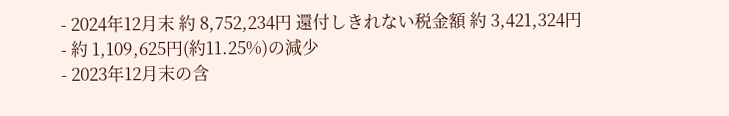- 2024年12月末 約 8,752,234円 還付しきれない税金額 約 3,421,324円
- 約 1,109,625円(約11.25%)の減少
- 2023年12月末の含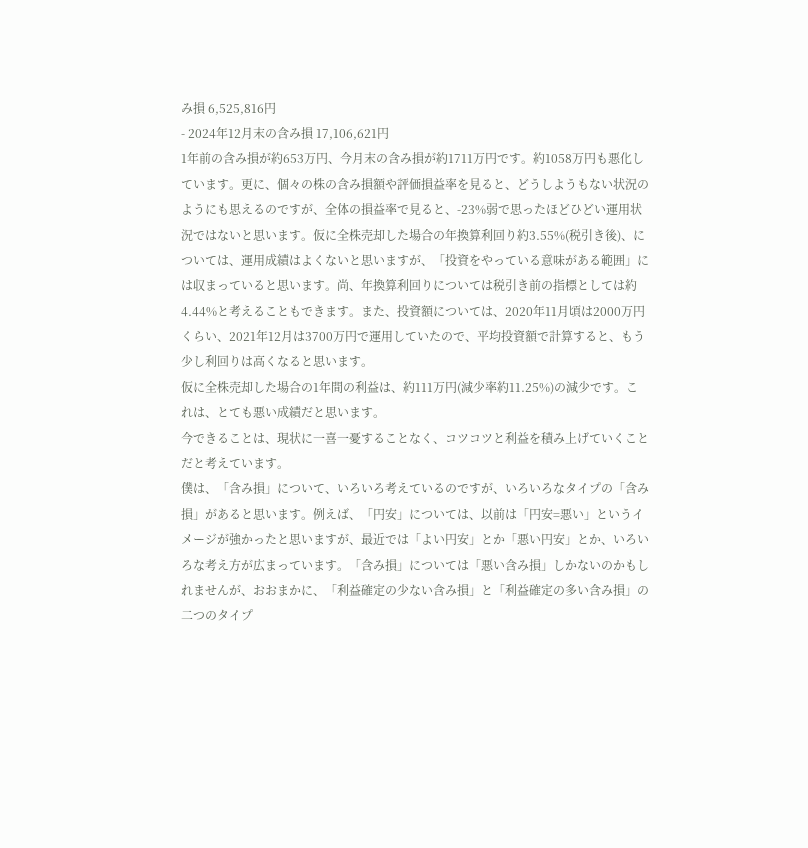み損 6,525,816円
- 2024年12月末の含み損 17,106,621円
1年前の含み損が約653万円、今月末の含み損が約1711万円です。約1058万円も悪化しています。更に、個々の株の含み損額や評価損益率を見ると、どうしようもない状況のようにも思えるのですが、全体の損益率で見ると、-23%弱で思ったほどひどい運用状況ではないと思います。仮に全株売却した場合の年換算利回り約3.55%(税引き後)、については、運用成績はよくないと思いますが、「投資をやっている意味がある範囲」には収まっていると思います。尚、年換算利回りについては税引き前の指標としては約4.44%と考えることもできます。また、投資額については、2020年11月頃は2000万円くらい、2021年12月は3700万円で運用していたので、平均投資額で計算すると、もう少し利回りは高くなると思います。
仮に全株売却した場合の1年間の利益は、約111万円(減少率約11.25%)の減少です。これは、とても悪い成績だと思います。
今できることは、現状に一喜一憂することなく、コツコツと利益を積み上げていくことだと考えています。
僕は、「含み損」について、いろいろ考えているのですが、いろいろなタイプの「含み損」があると思います。例えば、「円安」については、以前は「円安=悪い」というイメージが強かったと思いますが、最近では「よい円安」とか「悪い円安」とか、いろいろな考え方が広まっています。「含み損」については「悪い含み損」しかないのかもしれませんが、おおまかに、「利益確定の少ない含み損」と「利益確定の多い含み損」の二つのタイプ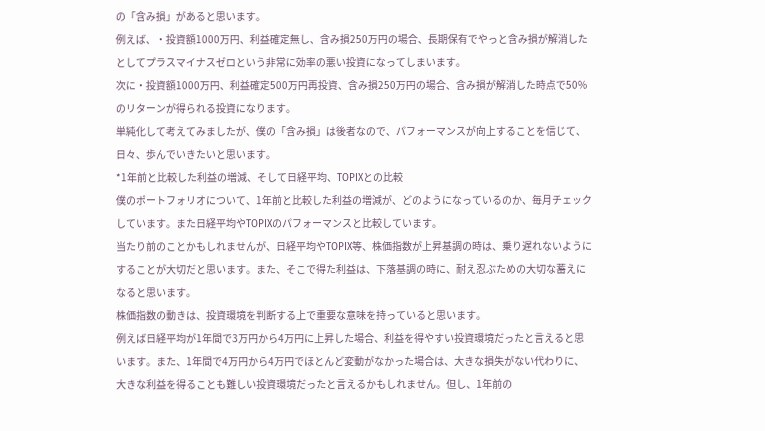の「含み損」があると思います。
例えば、・投資額1000万円、利益確定無し、含み損250万円の場合、長期保有でやっと含み損が解消したとしてプラスマイナスゼロという非常に効率の悪い投資になってしまいます。
次に・投資額1000万円、利益確定500万円再投資、含み損250万円の場合、含み損が解消した時点で50%のリターンが得られる投資になります。
単純化して考えてみましたが、僕の「含み損」は後者なので、パフォーマンスが向上することを信じて、日々、歩んでいきたいと思います。
*1年前と比較した利益の増減、そして日経平均、TOPIXとの比較
僕のポートフォリオについて、1年前と比較した利益の増減が、どのようになっているのか、毎月チェックしています。また日経平均やTOPIXのパフォーマンスと比較しています。
当たり前のことかもしれませんが、日経平均やTOPIX等、株価指数が上昇基調の時は、乗り遅れないようにすることが大切だと思います。また、そこで得た利益は、下落基調の時に、耐え忍ぶための大切な蓄えになると思います。
株価指数の動きは、投資環境を判断する上で重要な意味を持っていると思います。
例えば日経平均が1年間で3万円から4万円に上昇した場合、利益を得やすい投資環境だったと言えると思います。また、1年間で4万円から4万円でほとんど変動がなかった場合は、大きな損失がない代わりに、大きな利益を得ることも難しい投資環境だったと言えるかもしれません。但し、1年前の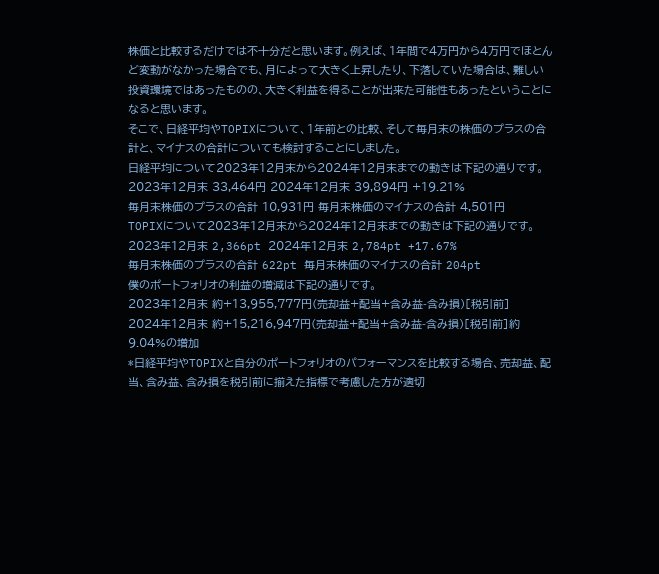株価と比較するだけでは不十分だと思います。例えば、1年間で4万円から4万円でほとんど変動がなかった場合でも、月によって大きく上昇したり、下落していた場合は、難しい投資環境ではあったものの、大きく利益を得ることが出来た可能性もあったということになると思います。
そこで、日経平均やTOPIXについて、1年前との比較、そして毎月末の株価のプラスの合計と、マイナスの合計についても検討することにしました。
日経平均について2023年12月末から2024年12月末までの動きは下記の通りです。
2023年12月末 33,464円 2024年12月末 39,894円 +19.21%
毎月末株価のプラスの合計 10,931円 毎月末株価のマイナスの合計 4,501円
TOPIXについて2023年12月末から2024年12月末までの動きは下記の通りです。
2023年12月末 2,366pt 2024年12月末 2,784pt +17.67%
毎月末株価のプラスの合計 622pt 毎月末株価のマイナスの合計 204pt
僕のポートフォリオの利益の増減は下記の通りです。
2023年12月末 約+13,955,777円(売却益+配当+含み益-含み損)[税引前]
2024年12月末 約+15,216,947円(売却益+配当+含み益-含み損)[税引前]約9.04%の増加
*日経平均やTOPIXと自分のポートフォリオのパフォーマンスを比較する場合、売却益、配当、含み益、含み損を税引前に揃えた指標で考慮した方が適切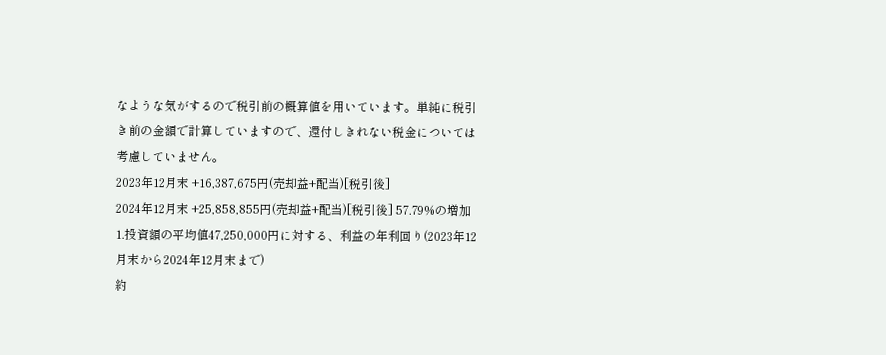なような気がするので税引前の概算値を用いています。単純に税引き前の金額で計算していますので、還付しきれない税金については考慮していません。
2023年12月末 +16,387,675円(売却益+配当)[税引後]
2024年12月末 +25,858,855円(売却益+配当)[税引後] 57.79%の増加
1.投資額の平均値47,250,000円に対する、利益の年利回り(2023年12月末から2024年12月末まで)
約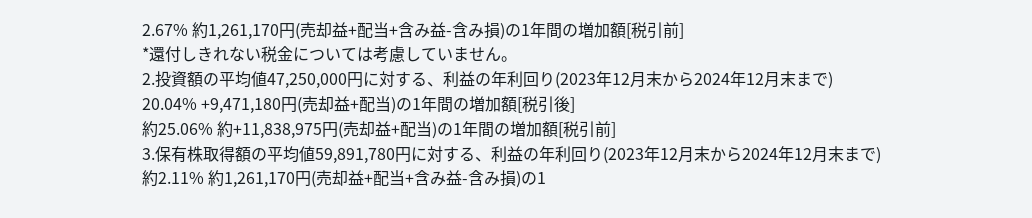2.67% 約1,261,170円(売却益+配当+含み益-含み損)の1年間の増加額[税引前]
*還付しきれない税金については考慮していません。
2.投資額の平均値47,250,000円に対する、利益の年利回り(2023年12月末から2024年12月末まで)
20.04% +9,471,180円(売却益+配当)の1年間の増加額[税引後]
約25.06% 約+11,838,975円(売却益+配当)の1年間の増加額[税引前]
3.保有株取得額の平均値59,891,780円に対する、利益の年利回り(2023年12月末から2024年12月末まで)
約2.11% 約1,261,170円(売却益+配当+含み益-含み損)の1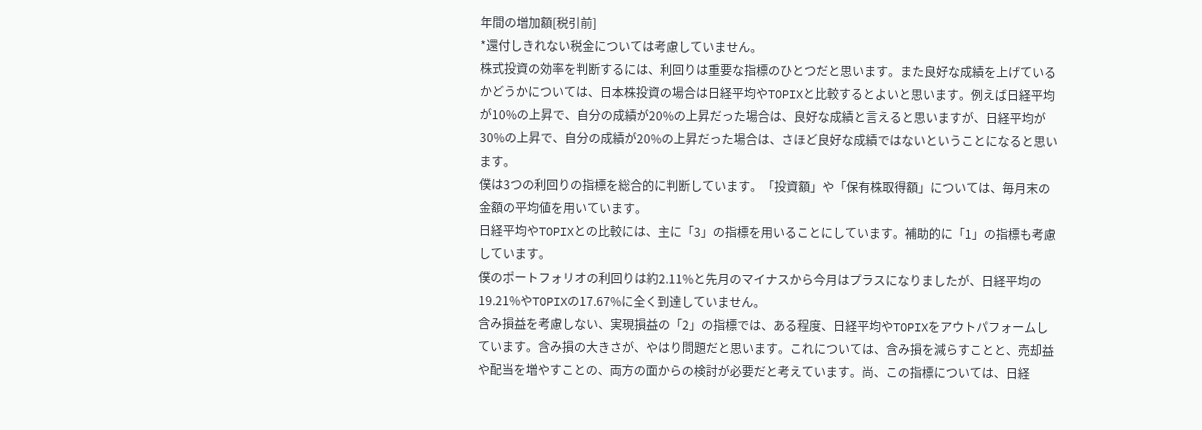年間の増加額[税引前]
*還付しきれない税金については考慮していません。
株式投資の効率を判断するには、利回りは重要な指標のひとつだと思います。また良好な成績を上げているかどうかについては、日本株投資の場合は日経平均やTOPIXと比較するとよいと思います。例えば日経平均が10%の上昇で、自分の成績が20%の上昇だった場合は、良好な成績と言えると思いますが、日経平均が30%の上昇で、自分の成績が20%の上昇だった場合は、さほど良好な成績ではないということになると思います。
僕は3つの利回りの指標を総合的に判断しています。「投資額」や「保有株取得額」については、毎月末の金額の平均値を用いています。
日経平均やTOPIXとの比較には、主に「3」の指標を用いることにしています。補助的に「1」の指標も考慮しています。
僕のポートフォリオの利回りは約2.11%と先月のマイナスから今月はプラスになりましたが、日経平均の19.21%やTOPIXの17.67%に全く到達していません。
含み損益を考慮しない、実現損益の「2」の指標では、ある程度、日経平均やTOPIXをアウトパフォームしています。含み損の大きさが、やはり問題だと思います。これについては、含み損を減らすことと、売却益や配当を増やすことの、両方の面からの検討が必要だと考えています。尚、この指標については、日経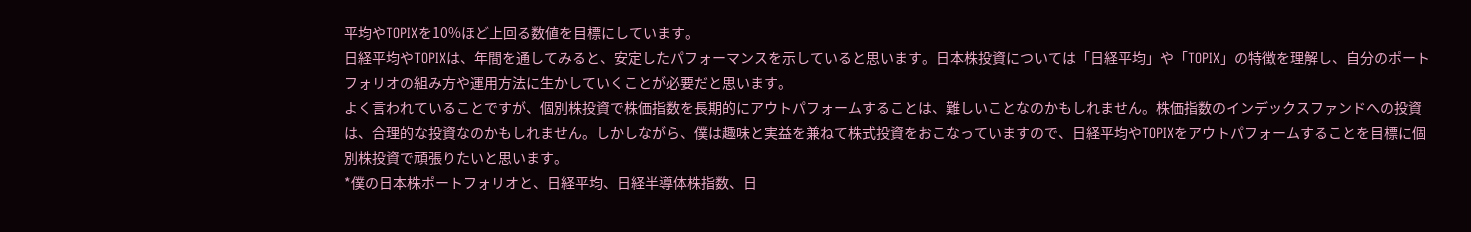平均やTOPIXを10%ほど上回る数値を目標にしています。
日経平均やTOPIXは、年間を通してみると、安定したパフォーマンスを示していると思います。日本株投資については「日経平均」や「TOPIX」の特徴を理解し、自分のポートフォリオの組み方や運用方法に生かしていくことが必要だと思います。
よく言われていることですが、個別株投資で株価指数を長期的にアウトパフォームすることは、難しいことなのかもしれません。株価指数のインデックスファンドへの投資は、合理的な投資なのかもしれません。しかしながら、僕は趣味と実益を兼ねて株式投資をおこなっていますので、日経平均やTOPIXをアウトパフォームすることを目標に個別株投資で頑張りたいと思います。
*僕の日本株ポートフォリオと、日経平均、日経半導体株指数、日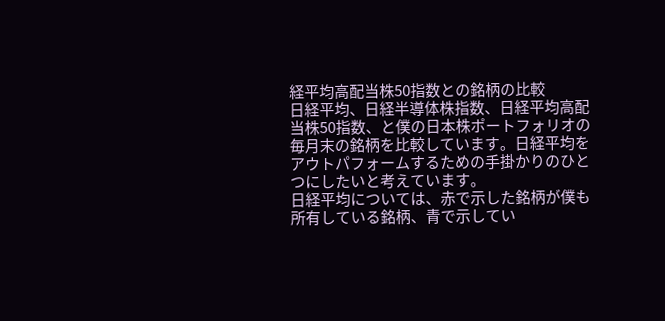経平均高配当株50指数との銘柄の比較
日経平均、日経半導体株指数、日経平均高配当株50指数、と僕の日本株ポートフォリオの毎月末の銘柄を比較しています。日経平均をアウトパフォームするための手掛かりのひとつにしたいと考えています。
日経平均については、赤で示した銘柄が僕も所有している銘柄、青で示してい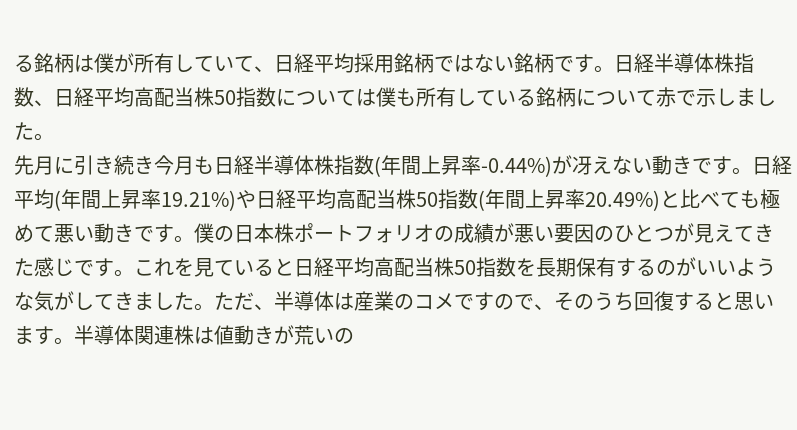る銘柄は僕が所有していて、日経平均採用銘柄ではない銘柄です。日経半導体株指数、日経平均高配当株50指数については僕も所有している銘柄について赤で示しました。
先月に引き続き今月も日経半導体株指数(年間上昇率-0.44%)が冴えない動きです。日経平均(年間上昇率19.21%)や日経平均高配当株50指数(年間上昇率20.49%)と比べても極めて悪い動きです。僕の日本株ポートフォリオの成績が悪い要因のひとつが見えてきた感じです。これを見ていると日経平均高配当株50指数を長期保有するのがいいような気がしてきました。ただ、半導体は産業のコメですので、そのうち回復すると思います。半導体関連株は値動きが荒いの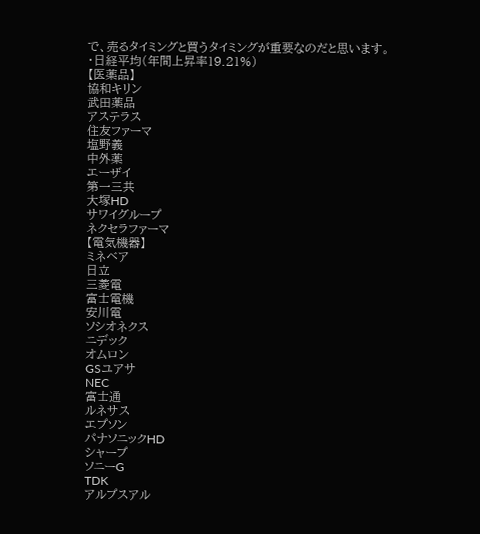で、売るタイミングと買うタイミングが重要なのだと思います。
・日経平均(年間上昇率19.21%)
【医薬品】
協和キリン
武田薬品
アステラス
住友ファーマ
塩野義
中外薬
エーザイ
第一三共
大塚HD
サワイグループ
ネクセラファーマ
【電気機器】
ミネベア
日立
三菱電
富士電機
安川電
ソシオネクス
ニデック
オムロン
GSユアサ
NEC
富士通
ルネサス
エプソン
パナソニックHD
シャープ
ソニーG
TDK
アルプスアル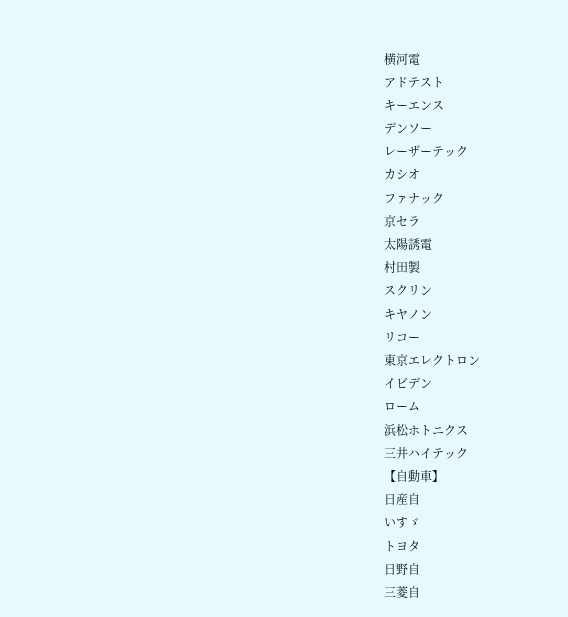横河電
アドテスト
キーエンス
デンソー
レーザーテック
カシオ
ファナック
京セラ
太陽誘電
村田製
スクリン
キヤノン
リコー
東京エレクトロン
イビデン
ローム
浜松ホトニクス
三井ハイテック
【自動車】
日産自
いすゞ
トヨタ
日野自
三菱自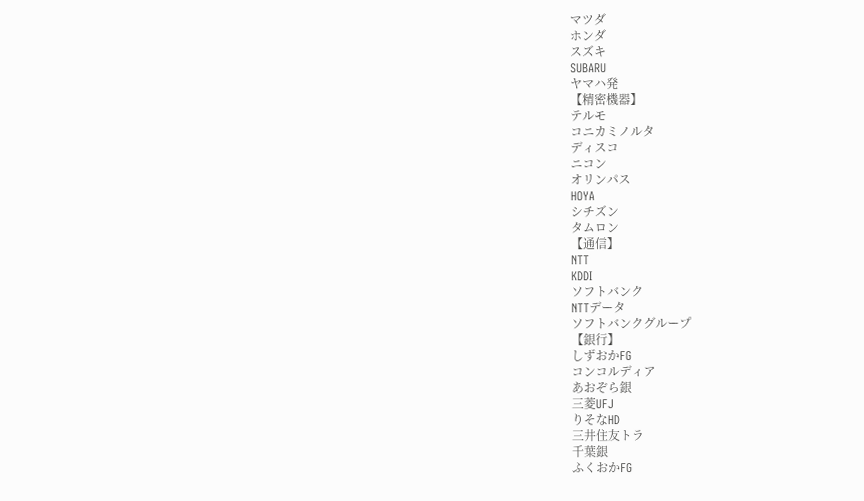マツダ
ホンダ
スズキ
SUBARU
ヤマハ発
【精密機器】
テルモ
コニカミノルタ
ディスコ
ニコン
オリンパス
HOYA
シチズン
タムロン
【通信】
NTT
KDDI
ソフトバンク
NTTデータ
ソフトバンクグループ
【銀行】
しずおかFG
コンコルディア
あおぞら銀
三菱UFJ
りそなHD
三井住友トラ
千葉銀
ふくおかFG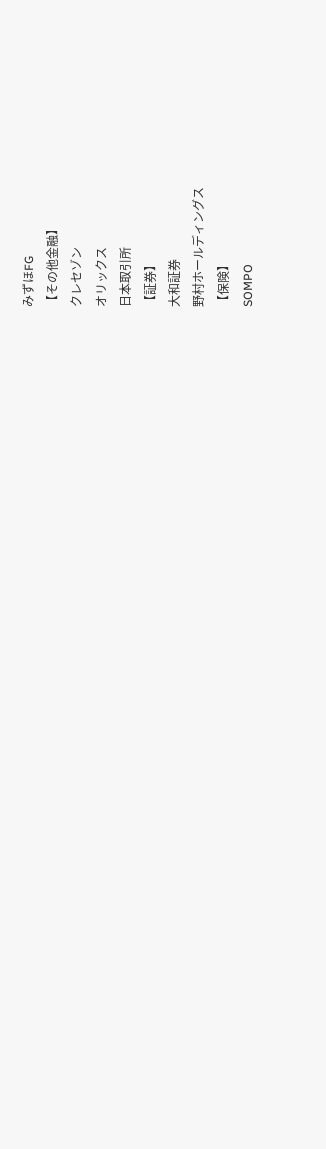みずほFG
【その他金融】
クレセゾン
オリックス
日本取引所
【証券】
大和証券
野村ホールディングス
【保険】
SOMPO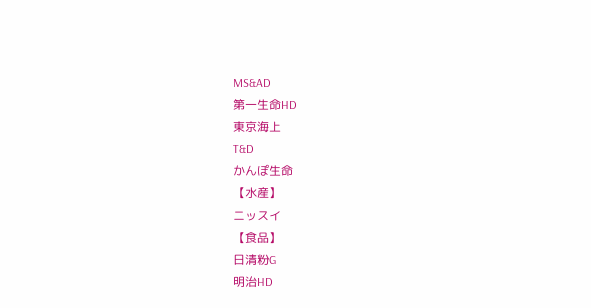MS&AD
第一生命HD
東京海上
T&D
かんぽ生命
【水産】
ニッスイ
【食品】
日清粉G
明治HD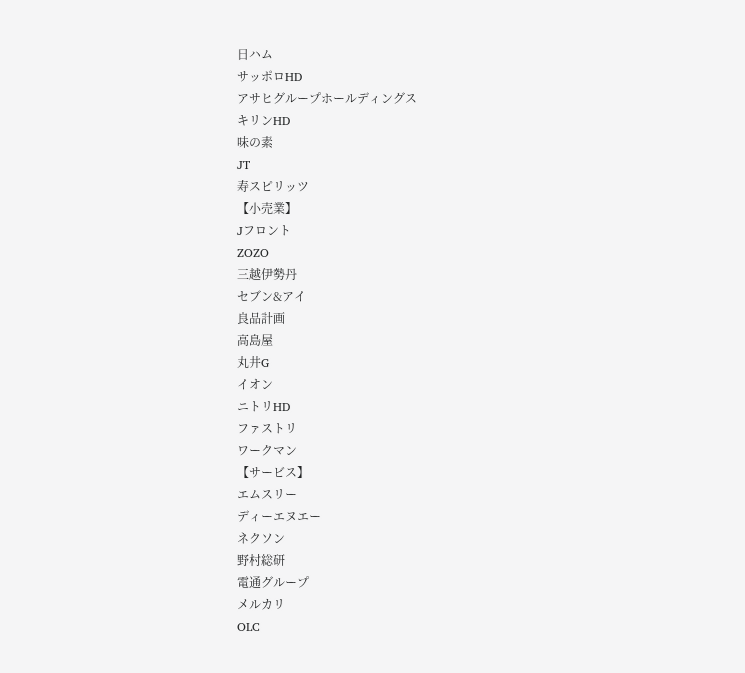日ハム
サッポロHD
アサヒグループホールディングス
キリンHD
味の素
JT
寿スピリッツ
【小売業】
Jフロント
ZOZO
三越伊勢丹
セブン&アイ
良品計画
高島屋
丸井G
イオン
ニトリHD
ファストリ
ワークマン
【サービス】
エムスリー
ディーエヌエー
ネクソン
野村総研
電通グループ
メルカリ
OLC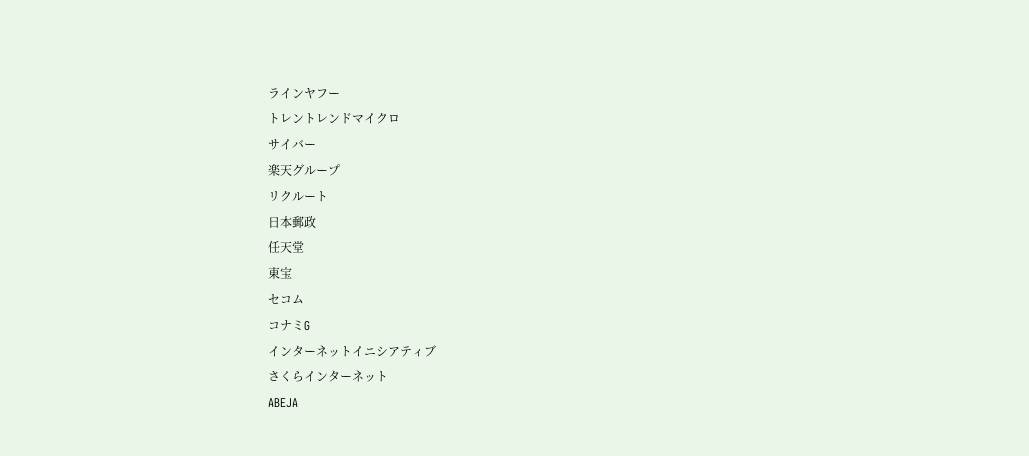ラインヤフー
トレントレンドマイクロ
サイバー
楽天グループ
リクルート
日本郵政
任天堂
東宝
セコム
コナミG
インターネットイニシアティブ
さくらインターネット
ABEJA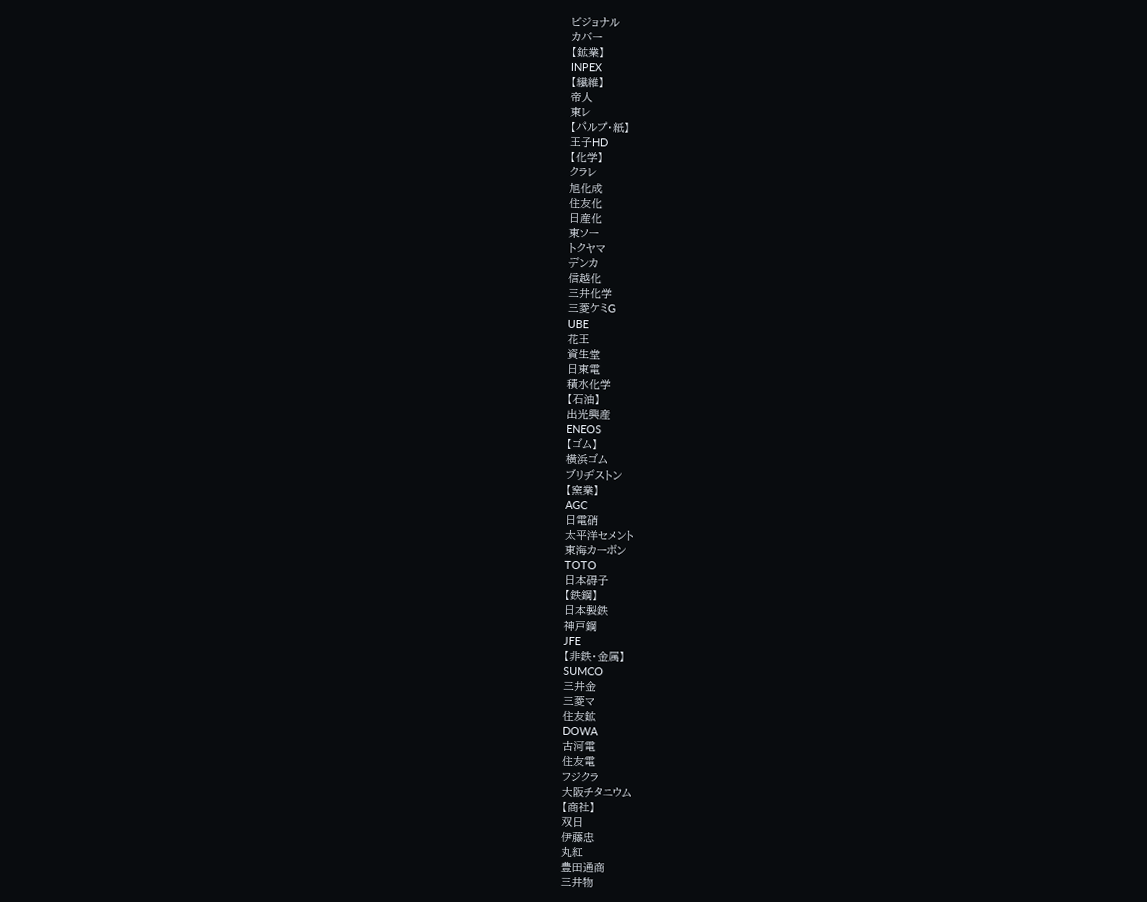ビジョナル
カバー
【鉱業】
INPEX
【繊維】
帝人
東レ
【パルプ・紙】
王子HD
【化学】
クラレ
旭化成
住友化
日産化
東ソー
トクヤマ
デンカ
信越化
三井化学
三菱ケミG
UBE
花王
資生堂
日東電
積水化学
【石油】
出光興産
ENEOS
【ゴム】
横浜ゴム
ブリヂストン
【窯業】
AGC
日電硝
太平洋セメント
東海カーボン
TOTO
日本碍子
【鉄鋼】
日本製鉄
神戸鋼
JFE
【非鉄・金属】
SUMCO
三井金
三菱マ
住友鉱
DOWA
古河電
住友電
フジクラ
大阪チタニウム
【商社】
双日
伊藤忠
丸紅
豊田通商
三井物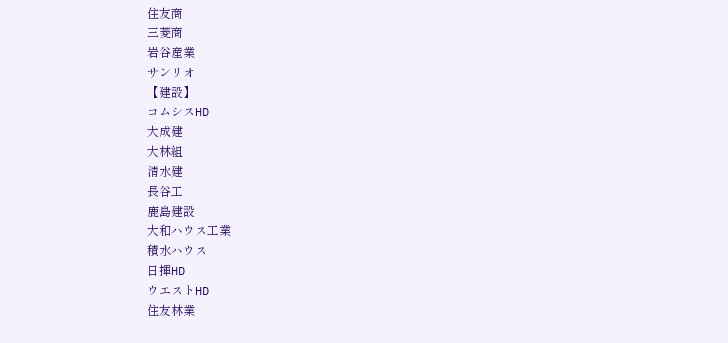住友商
三菱商
岩谷産業
サンリオ
【建設】
コムシスHD
大成建
大林組
清水建
長谷工
鹿島建設
大和ハウス工業
積水ハウス
日揮HD
ウエストHD
住友林業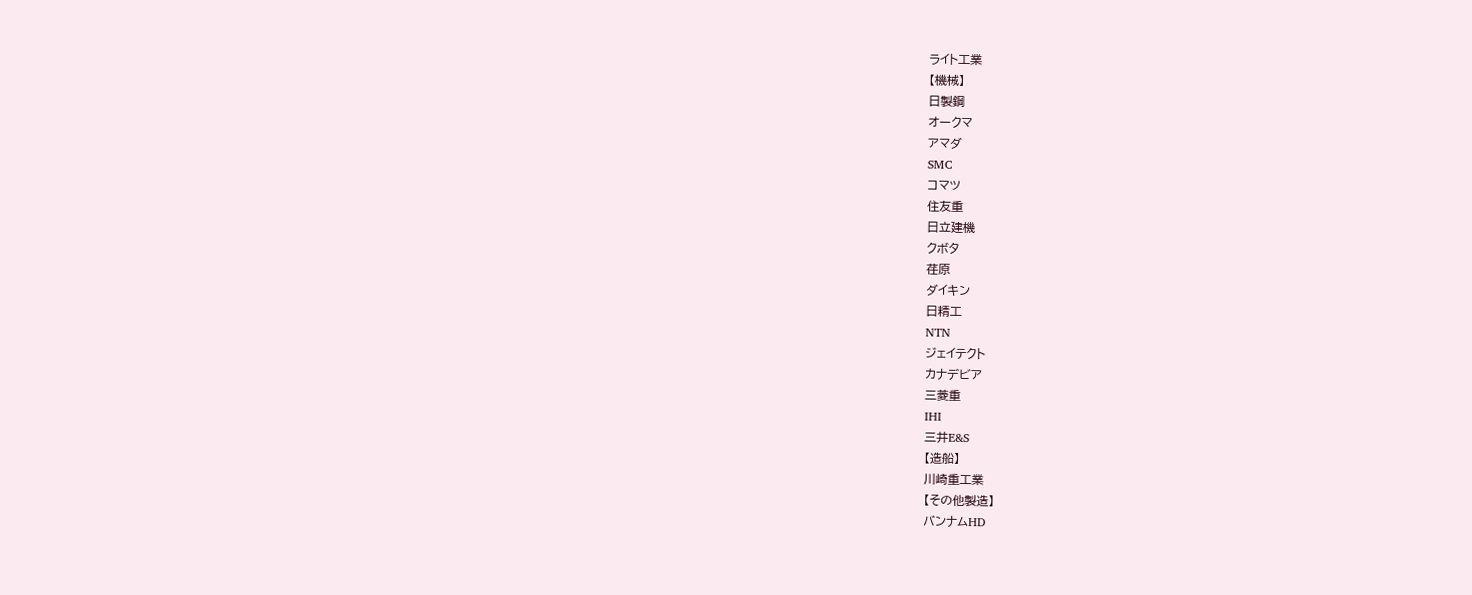ライト工業
【機械】
日製鋼
オークマ
アマダ
SMC
コマツ
住友重
日立建機
クボタ
荏原
ダイキン
日精工
NTN
ジェイテクト
カナデビア
三菱重
IHI
三井E&S
【造船】
川崎重工業
【その他製造】
バンナムHD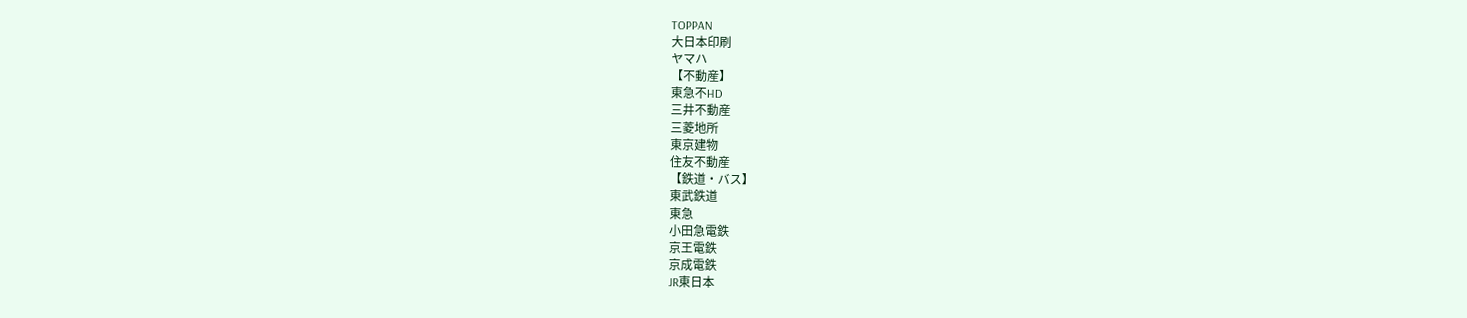TOPPAN
大日本印刷
ヤマハ
【不動産】
東急不HD
三井不動産
三菱地所
東京建物
住友不動産
【鉄道・バス】
東武鉄道
東急
小田急電鉄
京王電鉄
京成電鉄
JR東日本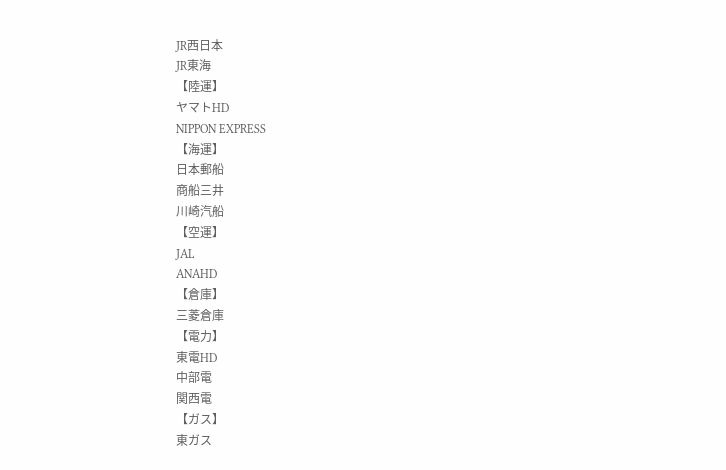JR西日本
JR東海
【陸運】
ヤマトHD
NIPPON EXPRESS
【海運】
日本郵船
商船三井
川崎汽船
【空運】
JAL
ANAHD
【倉庫】
三菱倉庫
【電力】
東電HD
中部電
関西電
【ガス】
東ガス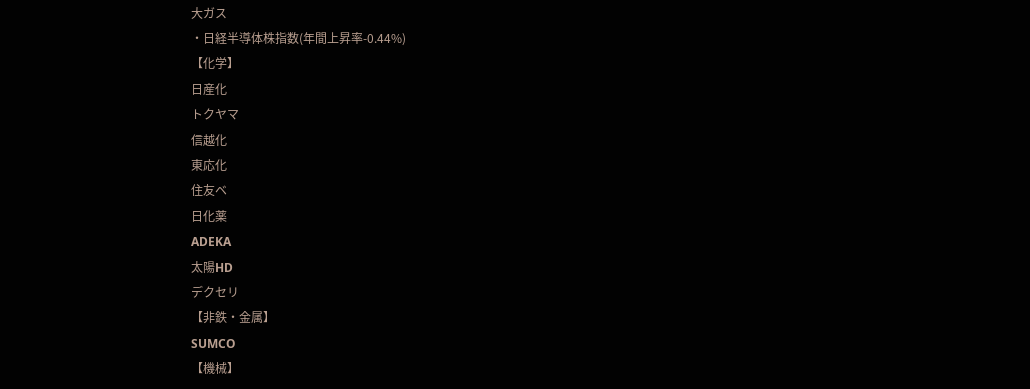大ガス
・日経半導体株指数(年間上昇率-0.44%)
【化学】
日産化
トクヤマ
信越化
東応化
住友ベ
日化薬
ADEKA
太陽HD
デクセリ
【非鉄・金属】
SUMCO
【機械】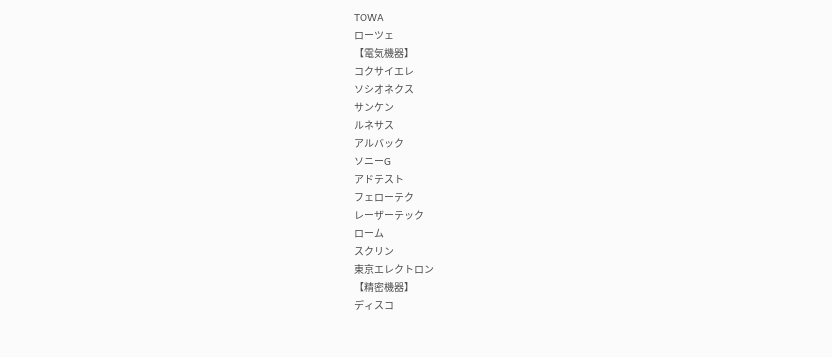TOWA
ローツェ
【電気機器】
コクサイエレ
ソシオネクス
サンケン
ルネサス
アルバック
ソニーG
アドテスト
フェローテク
レーザーテック
ローム
スクリン
東京エレクトロン
【精密機器】
ディスコ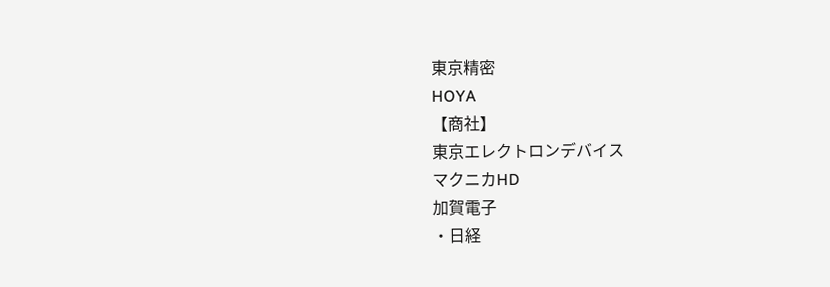東京精密
HOYA
【商社】
東京エレクトロンデバイス
マクニカHD
加賀電子
・日経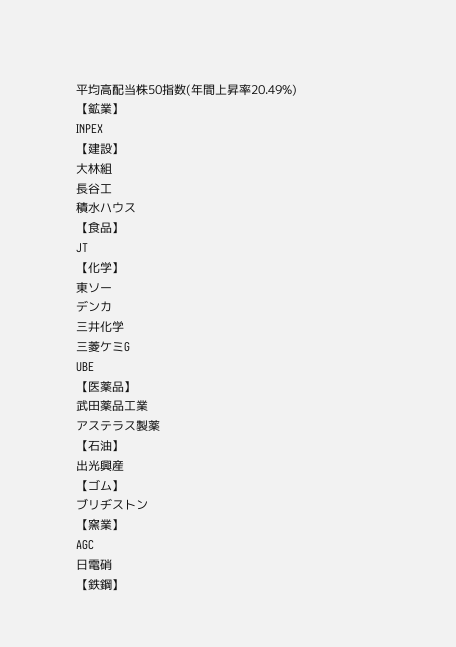平均高配当株50指数(年間上昇率20.49%)
【鉱業】
INPEX
【建設】
大林組
長谷工
積水ハウス
【食品】
JT
【化学】
東ソー
デンカ
三井化学
三菱ケミG
UBE
【医薬品】
武田薬品工業
アステラス製薬
【石油】
出光興産
【ゴム】
ブリヂストン
【窯業】
AGC
日電硝
【鉄鋼】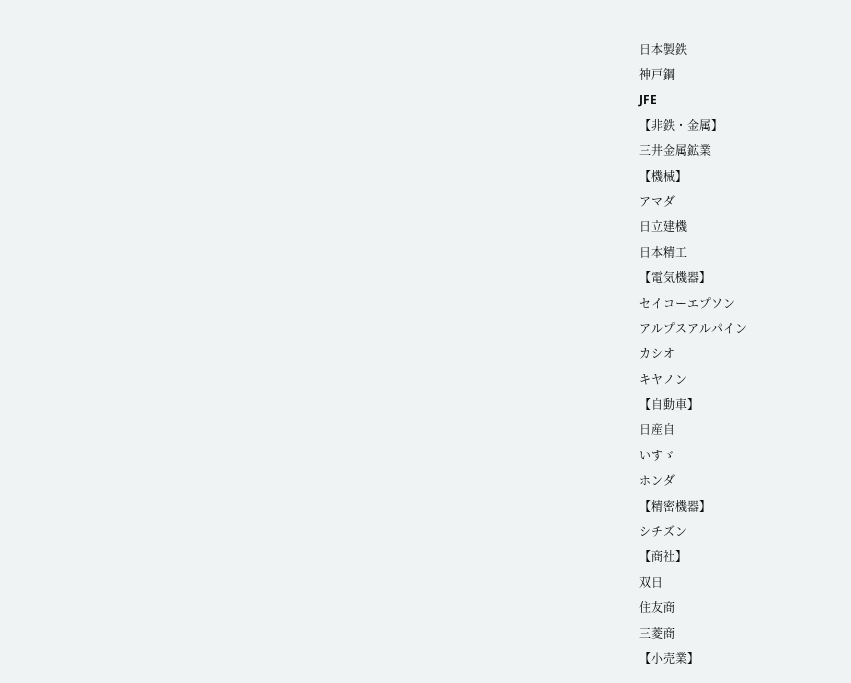日本製鉄
神戸鋼
JFE
【非鉄・金属】
三井金属鉱業
【機械】
アマダ
日立建機
日本精工
【電気機器】
セイコーエプソン
アルプスアルパイン
カシオ
キヤノン
【自動車】
日産自
いすゞ
ホンダ
【精密機器】
シチズン
【商社】
双日
住友商
三菱商
【小売業】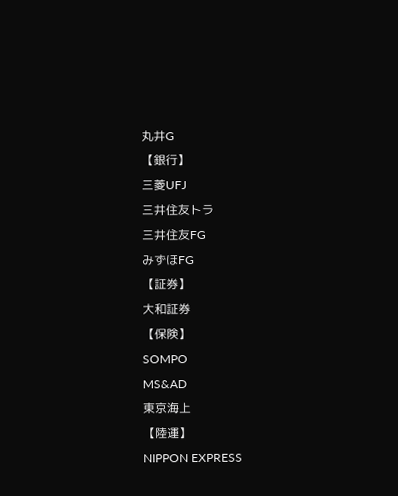丸井G
【銀行】
三菱UFJ
三井住友トラ
三井住友FG
みずほFG
【証券】
大和証券
【保険】
SOMPO
MS&AD
東京海上
【陸運】
NIPPON EXPRESS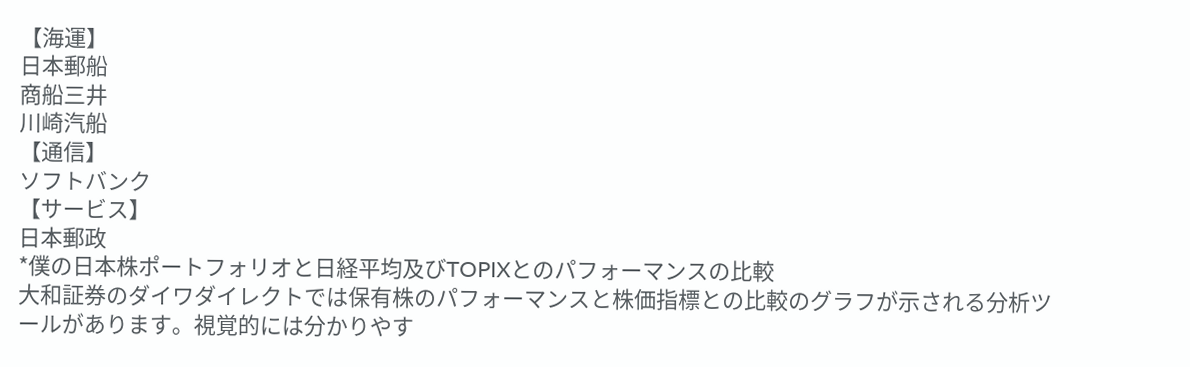【海運】
日本郵船
商船三井
川崎汽船
【通信】
ソフトバンク
【サービス】
日本郵政
*僕の日本株ポートフォリオと日経平均及びTOPIXとのパフォーマンスの比較
大和証券のダイワダイレクトでは保有株のパフォーマンスと株価指標との比較のグラフが示される分析ツールがあります。視覚的には分かりやす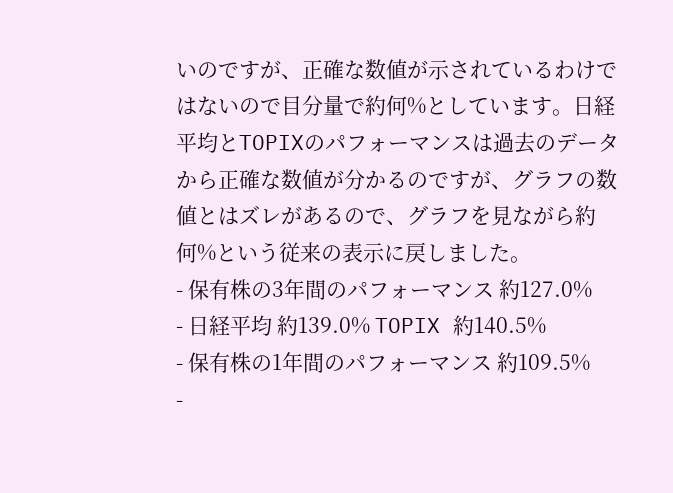いのですが、正確な数値が示されているわけではないので目分量で約何%としています。日経平均とTOPIXのパフォーマンスは過去のデータから正確な数値が分かるのですが、グラフの数値とはズレがあるので、グラフを見ながら約何%という従来の表示に戻しました。
- 保有株の3年間のパフォーマンス 約127.0%
- 日経平均 約139.0% TOPIX 約140.5%
- 保有株の1年間のパフォーマンス 約109.5%
-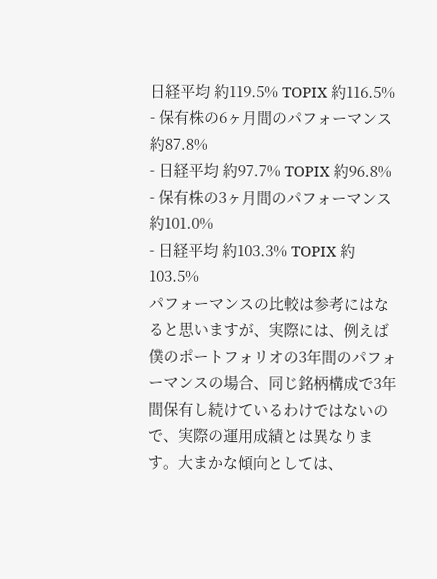日経平均 約119.5% TOPIX 約116.5%
- 保有株の6ヶ月間のパフォーマンス 約87.8%
- 日経平均 約97.7% TOPIX 約96.8%
- 保有株の3ヶ月間のパフォーマンス 約101.0%
- 日経平均 約103.3% TOPIX 約103.5%
パフォーマンスの比較は参考にはなると思いますが、実際には、例えば僕のポートフォリオの3年間のパフォーマンスの場合、同じ銘柄構成で3年間保有し続けているわけではないので、実際の運用成績とは異なります。大まかな傾向としては、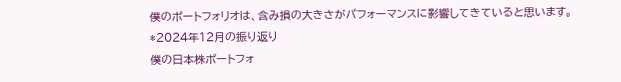僕のポートフォリオは、含み損の大きさがパフォーマンスに影響してきていると思います。
*2024年12月の振り返り
僕の日本株ポートフォ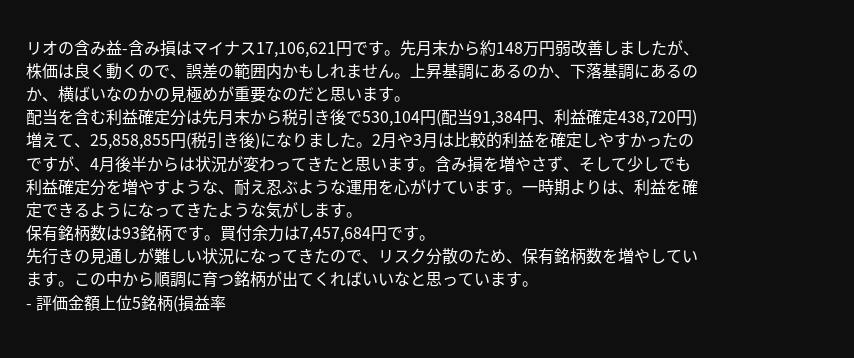リオの含み益-含み損はマイナス17,106,621円です。先月末から約148万円弱改善しましたが、株価は良く動くので、誤差の範囲内かもしれません。上昇基調にあるのか、下落基調にあるのか、横ばいなのかの見極めが重要なのだと思います。
配当を含む利益確定分は先月末から税引き後で530,104円(配当91,384円、利益確定438,720円)増えて、25,858,855円(税引き後)になりました。2月や3月は比較的利益を確定しやすかったのですが、4月後半からは状況が変わってきたと思います。含み損を増やさず、そして少しでも利益確定分を増やすような、耐え忍ぶような運用を心がけています。一時期よりは、利益を確定できるようになってきたような気がします。
保有銘柄数は93銘柄です。買付余力は7,457,684円です。
先行きの見通しが難しい状況になってきたので、リスク分散のため、保有銘柄数を増やしています。この中から順調に育つ銘柄が出てくればいいなと思っています。
- 評価金額上位5銘柄(損益率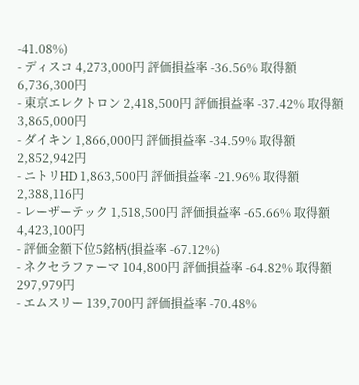-41.08%)
- ディスコ 4,273,000円 評価損益率 -36.56% 取得額 6,736,300円
- 東京エレクトロン 2,418,500円 評価損益率 -37.42% 取得額 3,865,000円
- ダイキン 1,866,000円 評価損益率 -34.59% 取得額 2,852,942円
- ニトリHD 1,863,500円 評価損益率 -21.96% 取得額 2,388,116円
- レーザーテック 1,518,500円 評価損益率 -65.66% 取得額 4,423,100円
- 評価金額下位5銘柄(損益率 -67.12%)
- ネクセラファーマ 104,800円 評価損益率 -64.82% 取得額 297,979円
- エムスリー 139,700円 評価損益率 -70.48%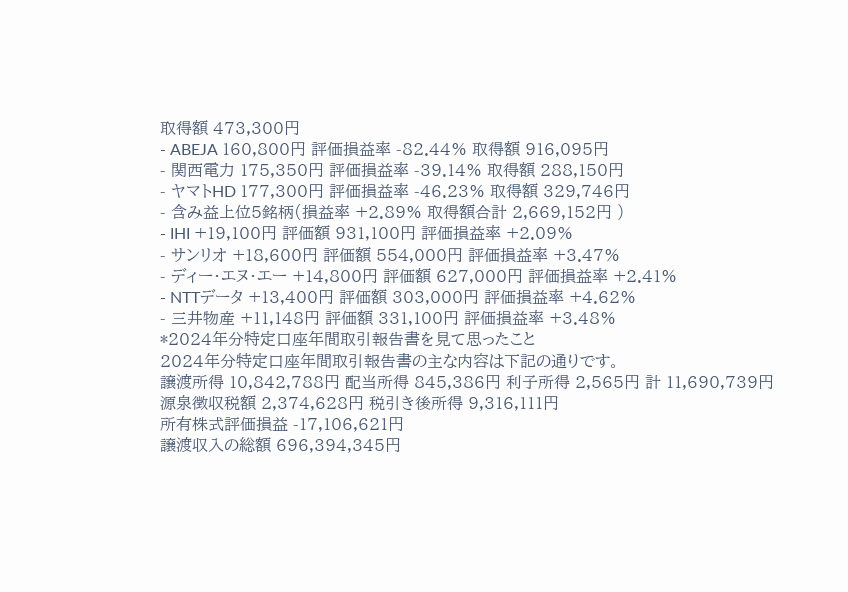取得額 473,300円
- ABEJA 160,800円 評価損益率 -82.44% 取得額 916,095円
- 関西電力 175,350円 評価損益率 -39.14% 取得額 288,150円
- ヤマトHD 177,300円 評価損益率 -46.23% 取得額 329,746円
- 含み益上位5銘柄(損益率 +2.89% 取得額合計 2,669,152円 )
- IHI +19,100円 評価額 931,100円 評価損益率 +2.09%
- サンリオ +18,600円 評価額 554,000円 評価損益率 +3.47%
- ディー・エヌ・エー +14,800円 評価額 627,000円 評価損益率 +2.41%
- NTTデータ +13,400円 評価額 303,000円 評価損益率 +4.62%
- 三井物産 +11,148円 評価額 331,100円 評価損益率 +3.48%
*2024年分特定口座年間取引報告書を見て思ったこと
2024年分特定口座年間取引報告書の主な内容は下記の通りです。
譲渡所得 10,842,788円 配当所得 845,386円 利子所得 2,565円 計 11,690,739円
源泉徴収税額 2,374,628円 税引き後所得 9,316,111円
所有株式評価損益 -17,106,621円
譲渡収入の総額 696,394,345円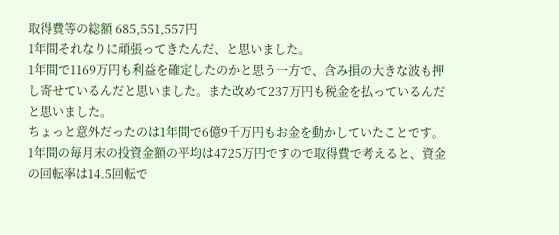取得費等の総額 685,551,557円
1年間それなりに頑張ってきたんだ、と思いました。
1年間で1169万円も利益を確定したのかと思う一方で、含み損の大きな波も押し寄せているんだと思いました。また改めて237万円も税金を払っているんだと思いました。
ちょっと意外だったのは1年間で6億9千万円もお金を動かしていたことです。1年間の毎月末の投資金額の平均は4725万円ですので取得費で考えると、資金の回転率は14.5回転で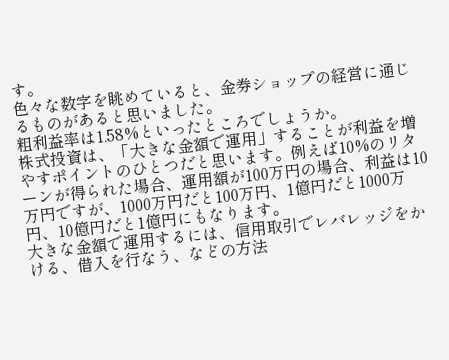す。
色々な数字を眺めていると、金券ショップの経営に通じるものがあると思いました。
粗利益率は1.58%といったところでしょうか。
株式投資は、「大きな金額で運用」することが利益を増やすポイントのひとつだと思います。例えば10%のリターンが得られた場合、運用額が100万円の場合、利益は10万円ですが、1000万円だと100万円、1億円だと1000万円、10億円だと1億円にもなります。
大きな金額で運用するには、信用取引でレバレッジをかける、借入を行なう、などの方法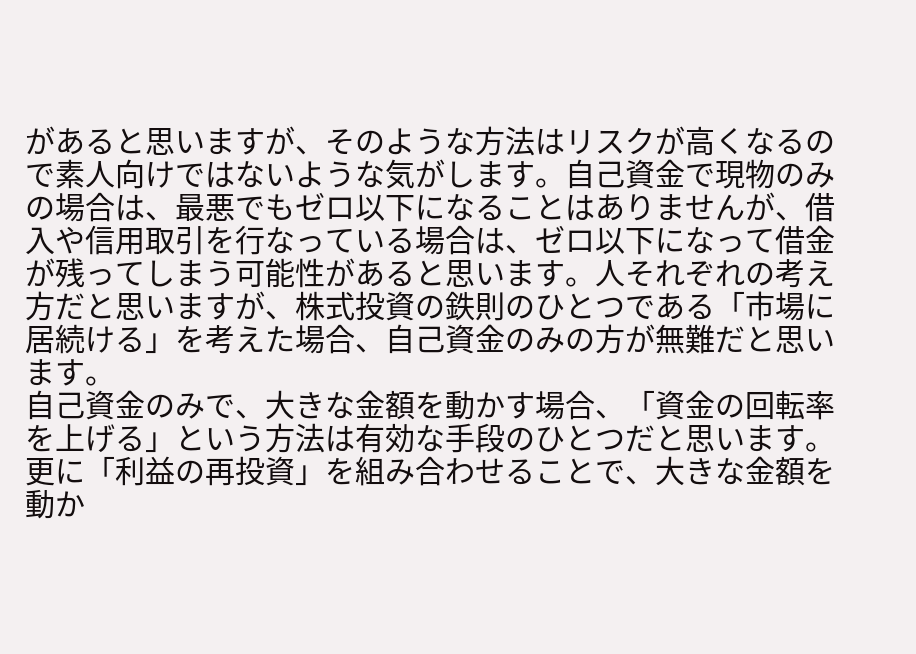があると思いますが、そのような方法はリスクが高くなるので素人向けではないような気がします。自己資金で現物のみの場合は、最悪でもゼロ以下になることはありませんが、借入や信用取引を行なっている場合は、ゼロ以下になって借金が残ってしまう可能性があると思います。人それぞれの考え方だと思いますが、株式投資の鉄則のひとつである「市場に居続ける」を考えた場合、自己資金のみの方が無難だと思います。
自己資金のみで、大きな金額を動かす場合、「資金の回転率を上げる」という方法は有効な手段のひとつだと思います。更に「利益の再投資」を組み合わせることで、大きな金額を動か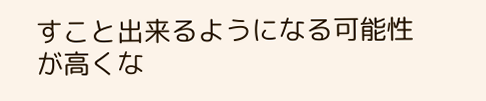すこと出来るようになる可能性が高くな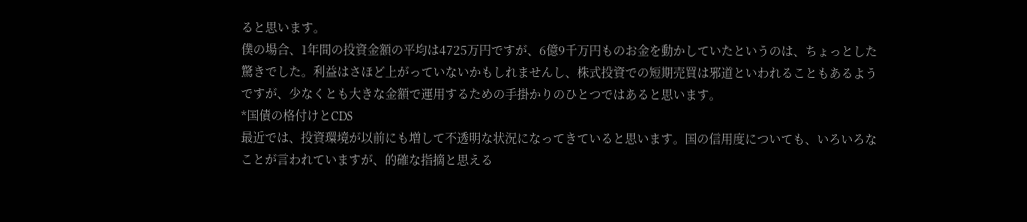ると思います。
僕の場合、1年間の投資金額の平均は4725万円ですが、6億9千万円ものお金を動かしていたというのは、ちょっとした驚きでした。利益はさほど上がっていないかもしれませんし、株式投資での短期売買は邪道といわれることもあるようですが、少なくとも大きな金額で運用するための手掛かりのひとつではあると思います。
*国債の格付けとCDS
最近では、投資環境が以前にも増して不透明な状況になってきていると思います。国の信用度についても、いろいろなことが言われていますが、的確な指摘と思える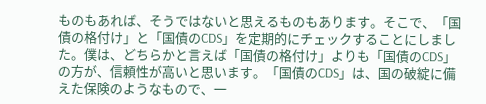ものもあれば、そうではないと思えるものもあります。そこで、「国債の格付け」と「国債のCDS」を定期的にチェックすることにしました。僕は、どちらかと言えば「国債の格付け」よりも「国債のCDS」の方が、信頼性が高いと思います。「国債のCDS」は、国の破綻に備えた保険のようなもので、一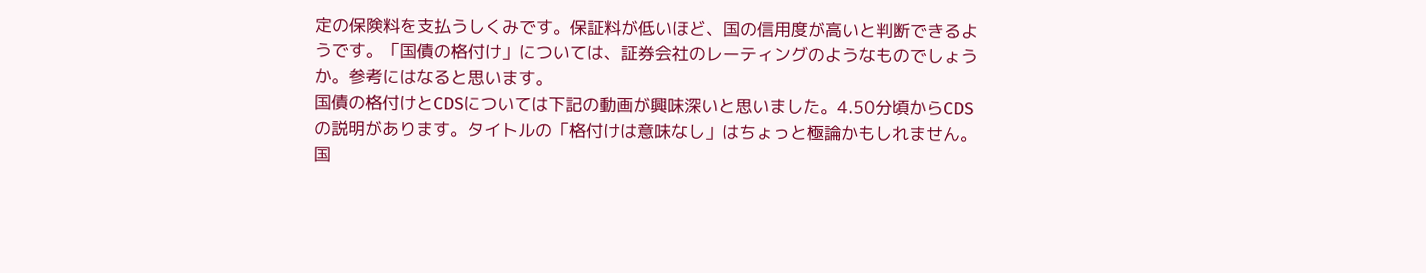定の保険料を支払うしくみです。保証料が低いほど、国の信用度が高いと判断できるようです。「国債の格付け」については、証券会社のレーティングのようなものでしょうか。参考にはなると思います。
国債の格付けとCDSについては下記の動画が興味深いと思いました。4.50分頃からCDSの説明があります。タイトルの「格付けは意味なし」はちょっと極論かもしれません。
国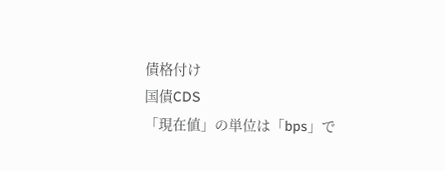債格付け
国債CDS
「現在値」の単位は「bps」で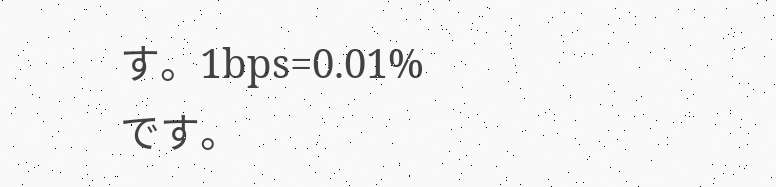す。1bps=0.01%です。